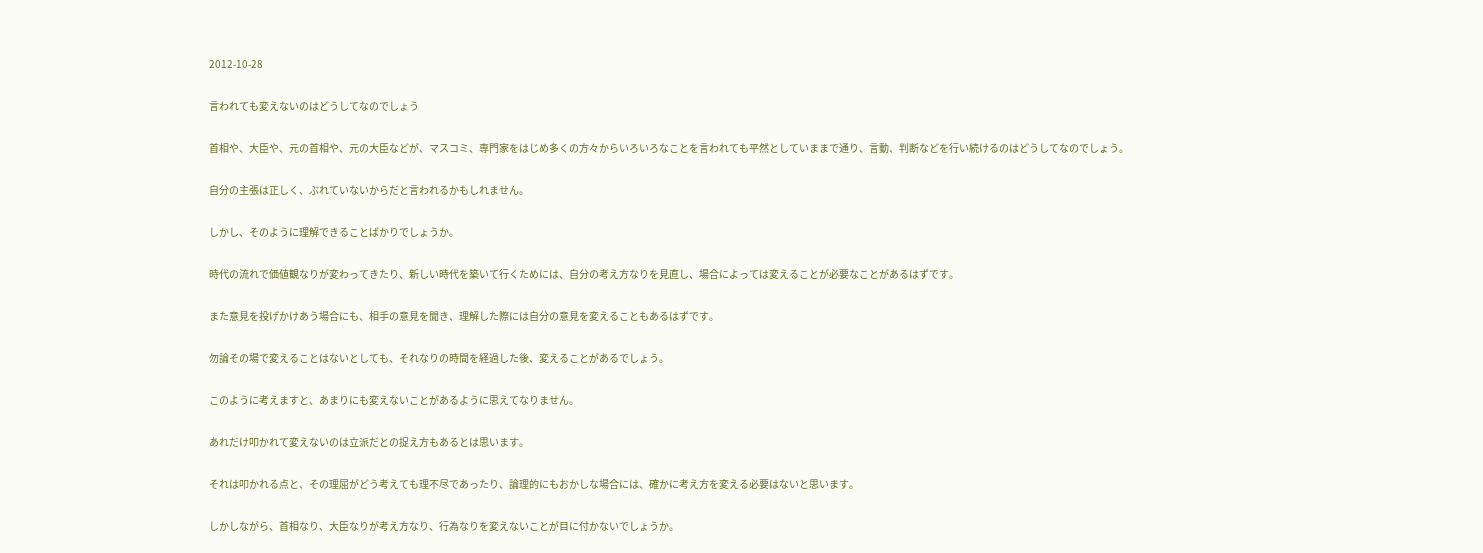2012-10-28

言われても変えないのはどうしてなのでしょう

首相や、大臣や、元の首相や、元の大臣などが、マスコミ、専門家をはじめ多くの方々からいろいろなことを言われても平然としていままで通り、言動、判断などを行い続けるのはどうしてなのでしょう。

自分の主張は正しく、ぶれていないからだと言われるかもしれません。

しかし、そのように理解できることばかりでしょうか。

時代の流れで価値観なりが変わってきたり、新しい時代を築いて行くためには、自分の考え方なりを見直し、場合によっては変えることが必要なことがあるはずです。

また意見を投げかけあう場合にも、相手の意見を聞き、理解した際には自分の意見を変えることもあるはずです。

勿論その場で変えることはないとしても、それなりの時間を経過した後、変えることがあるでしょう。

このように考えますと、あまりにも変えないことがあるように思えてなりません。

あれだけ叩かれて変えないのは立派だとの捉え方もあるとは思います。

それは叩かれる点と、その理屈がどう考えても理不尽であったり、論理的にもおかしな場合には、確かに考え方を変える必要はないと思います。

しかしながら、首相なり、大臣なりが考え方なり、行為なりを変えないことが目に付かないでしょうか。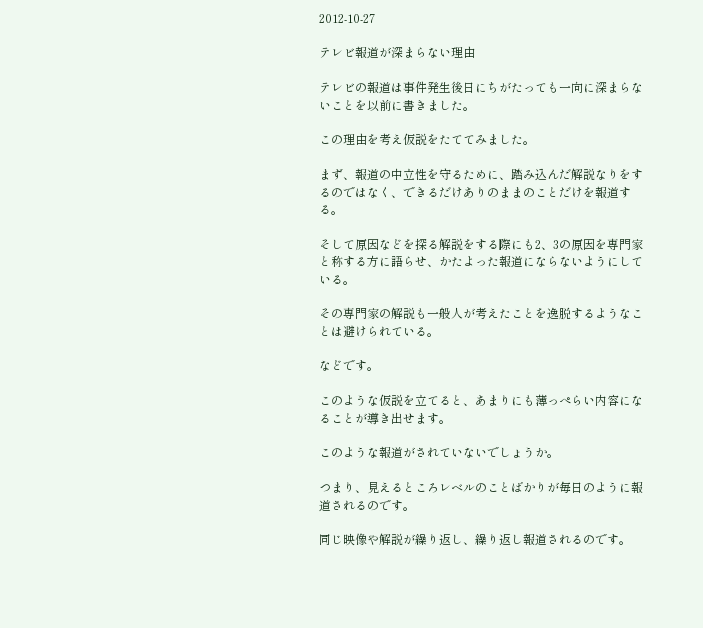2012-10-27

テレビ報道が深まらない理由

テレビの報道は事件発生後日にちがたっても一向に深まらないことを以前に書きました。

この理由を考え仮説をたててみました。

まず、報道の中立性を守るために、踏み込んだ解説なりをするのではなく、できるだけありのままのことだけを報道する。

そして原因などを探る解説をする際にも2、3の原因を専門家と称する方に語らせ、かたよった報道にならないようにしている。

その専門家の解説も一般人が考えたことを逸脱するようなことは避けられている。

などです。

このような仮説を立てると、あまりにも薄っぺらい内容になることが導き出せます。

このような報道がされていないでしょうか。

つまり、見えるところレベルのことばかりが毎日のように報道されるのです。

同じ映像や解説が繰り返し、繰り返し報道されるのです。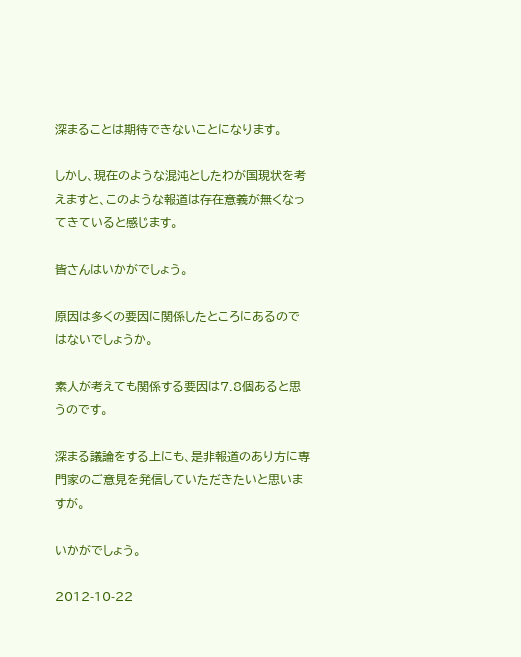深まることは期待できないことになります。

しかし、現在のような混沌としたわが国現状を考えますと、このような報道は存在意義が無くなってきていると感じます。

皆さんはいかがでしょう。

原因は多くの要因に関係したところにあるのではないでしょうか。

素人が考えても関係する要因は7.8個あると思うのです。

深まる議論をする上にも、是非報道のあり方に専門家のご意見を発信していただきたいと思いますが。

いかがでしょう。

2012-10-22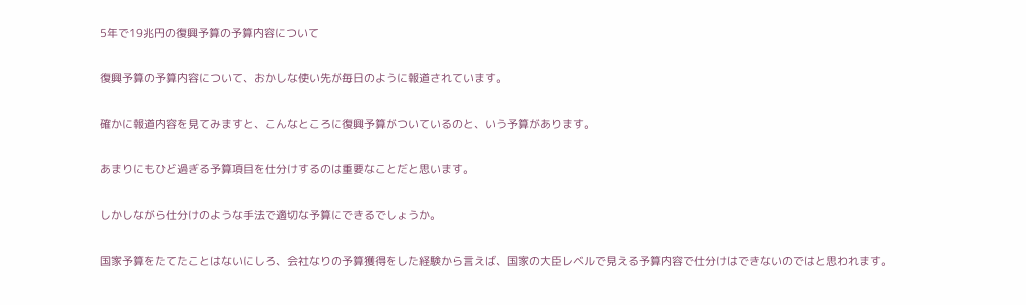5年で19兆円の復興予算の予算内容について

復興予算の予算内容について、おかしな使い先が毎日のように報道されています。

確かに報道内容を見てみますと、こんなところに復興予算がついているのと、いう予算があります。

あまりにもひど過ぎる予算項目を仕分けするのは重要なことだと思います。

しかしながら仕分けのような手法で適切な予算にできるでしょうか。

国家予算をたてたことはないにしろ、会社なりの予算獲得をした経験から言えば、国家の大臣レベルで見える予算内容で仕分けはできないのではと思われます。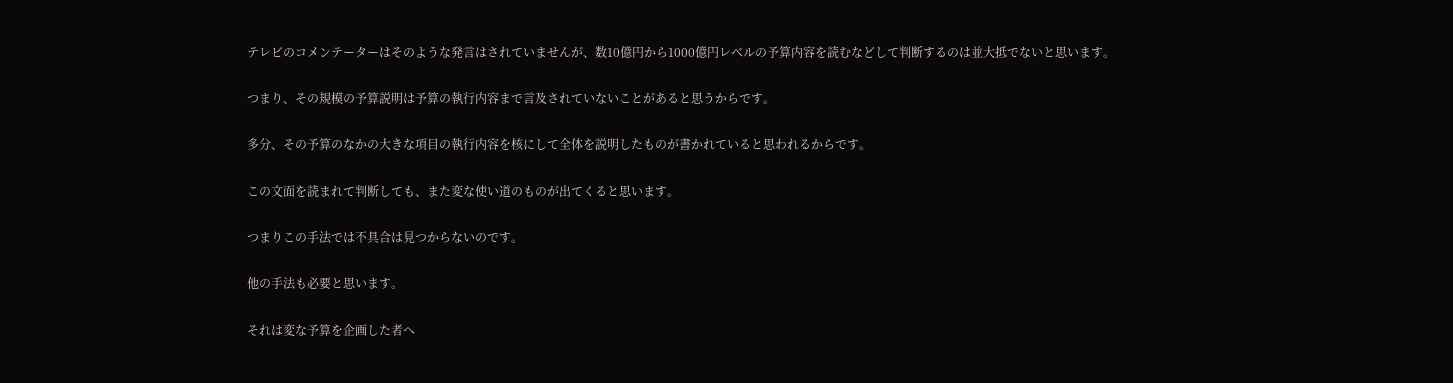テレビのコメンテーターはそのような発言はされていませんが、数10億円から1000億円レベルの予算内容を読むなどして判断するのは並大抵でないと思います。

つまり、その規模の予算説明は予算の執行内容まで言及されていないことがあると思うからです。

多分、その予算のなかの大きな項目の執行内容を核にして全体を説明したものが書かれていると思われるからです。

この文面を読まれて判断しても、また変な使い道のものが出てくると思います。

つまりこの手法では不具合は見つからないのです。

他の手法も必要と思います。

それは変な予算を企画した者へ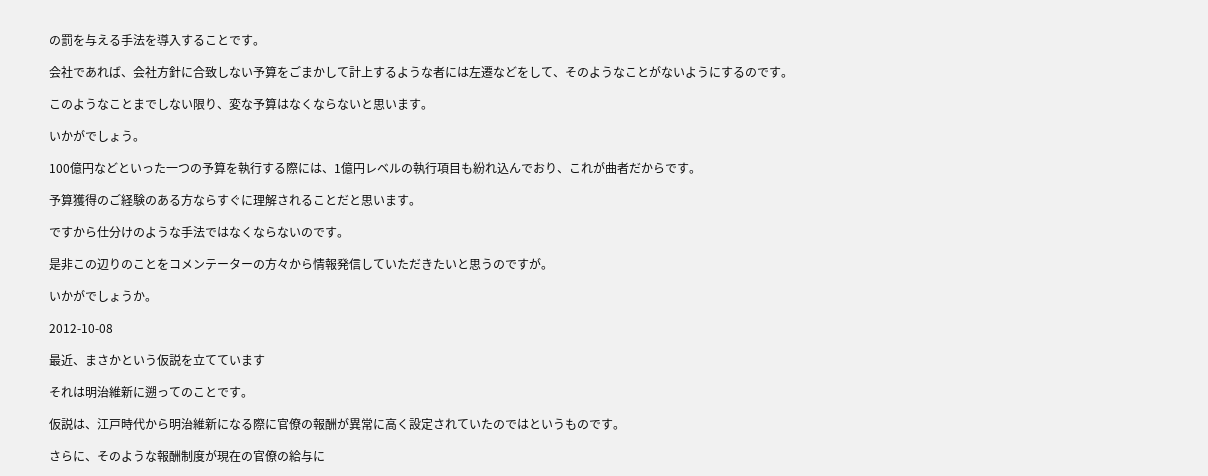の罰を与える手法を導入することです。

会社であれば、会社方針に合致しない予算をごまかして計上するような者には左遷などをして、そのようなことがないようにするのです。

このようなことまでしない限り、変な予算はなくならないと思います。

いかがでしょう。

100億円などといった一つの予算を執行する際には、1億円レベルの執行項目も紛れ込んでおり、これが曲者だからです。

予算獲得のご経験のある方ならすぐに理解されることだと思います。

ですから仕分けのような手法ではなくならないのです。

是非この辺りのことをコメンテーターの方々から情報発信していただきたいと思うのですが。

いかがでしょうか。

2012-10-08

最近、まさかという仮説を立てています

それは明治維新に遡ってのことです。

仮説は、江戸時代から明治維新になる際に官僚の報酬が異常に高く設定されていたのではというものです。

さらに、そのような報酬制度が現在の官僚の給与に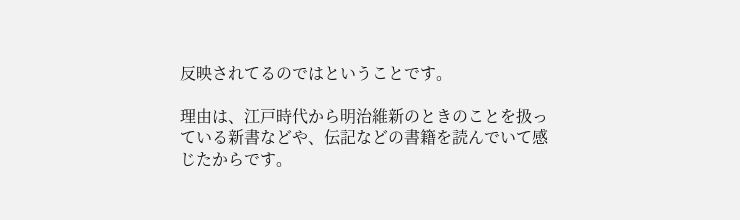反映されてるのではということです。

理由は、江戸時代から明治維新のときのことを扱っている新書などや、伝記などの書籍を読んでいて感じたからです。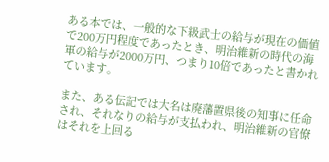ある本では、一般的な下級武士の給与が現在の価値で200万円程度であったとき、明治維新の時代の海軍の給与が2000万円、つまり10倍であったと書かれています。

また、ある伝記では大名は廃藩置県後の知事に任命され、それなりの給与が支払われ、明治維新の官僚はそれを上回る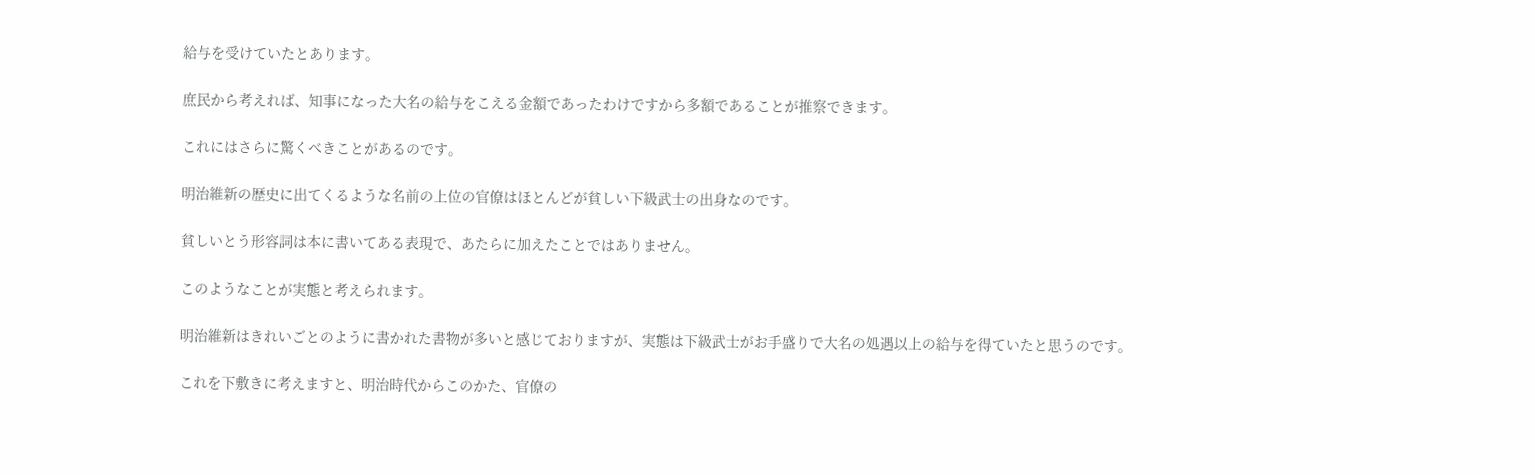給与を受けていたとあります。

庶民から考えれば、知事になった大名の給与をこえる金額であったわけですから多額であることが推察できます。

これにはさらに驚くべきことがあるのです。

明治維新の歴史に出てくるような名前の上位の官僚はほとんどが貧しい下級武士の出身なのです。

貧しいとう形容詞は本に書いてある表現で、あたらに加えたことではありません。

このようなことが実態と考えられます。

明治維新はきれいごとのように書かれた書物が多いと感じておりますが、実態は下級武士がお手盛りで大名の処遇以上の給与を得ていたと思うのです。

これを下敷きに考えますと、明治時代からこのかた、官僚の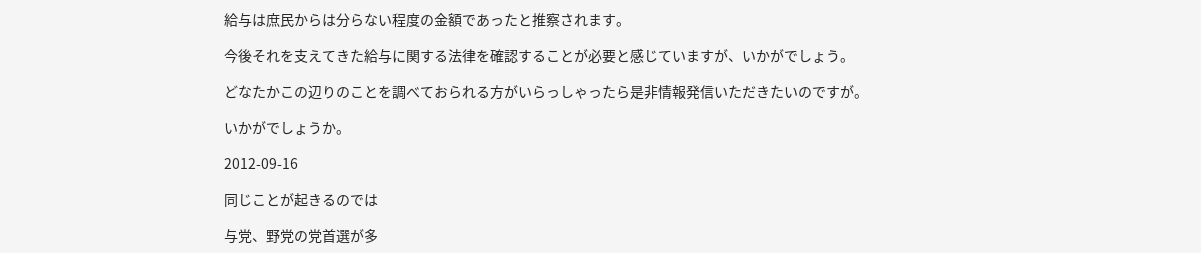給与は庶民からは分らない程度の金額であったと推察されます。

今後それを支えてきた給与に関する法律を確認することが必要と感じていますが、いかがでしょう。

どなたかこの辺りのことを調べておられる方がいらっしゃったら是非情報発信いただきたいのですが。

いかがでしょうか。

2012-09-16

同じことが起きるのでは

与党、野党の党首選が多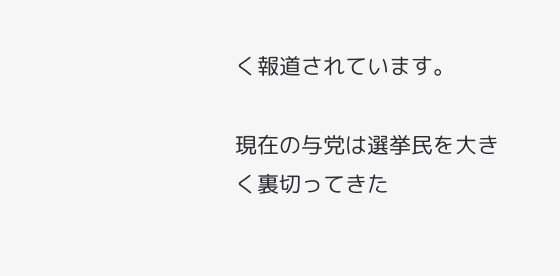く報道されています。

現在の与党は選挙民を大きく裏切ってきた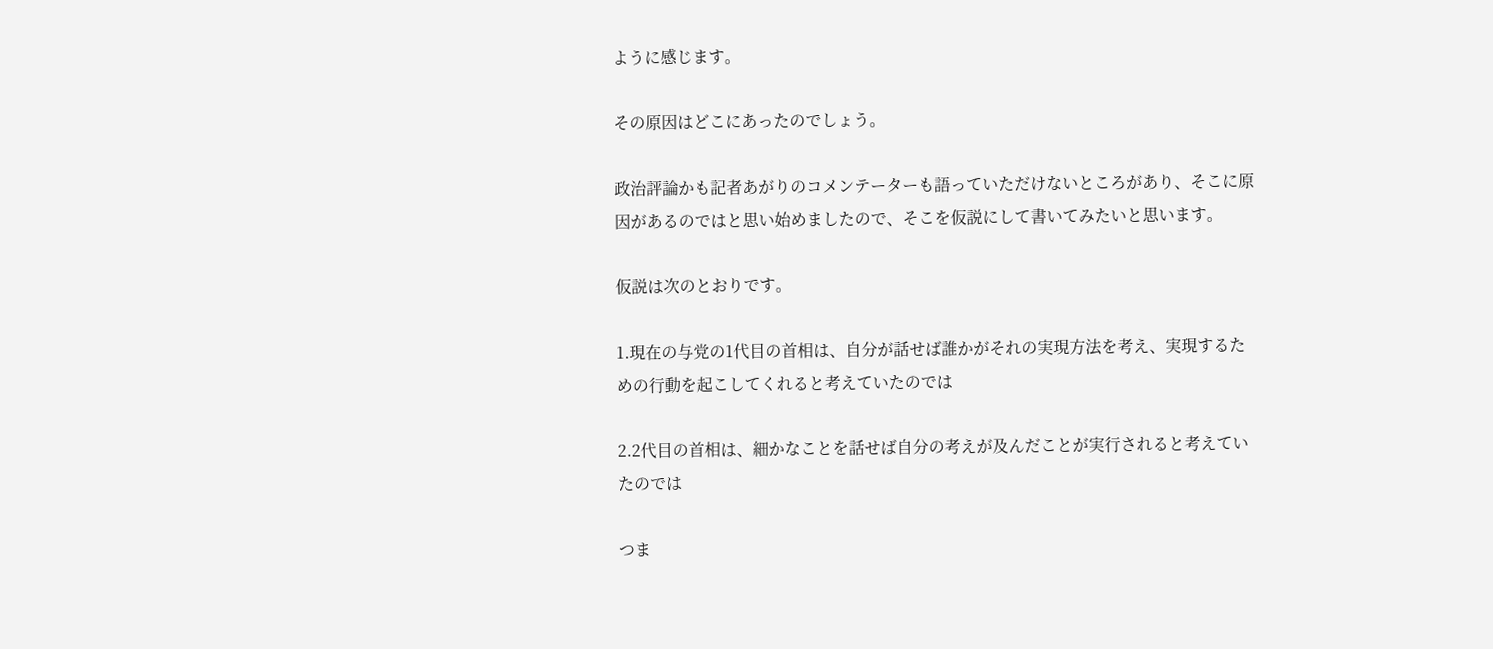ように感じます。

その原因はどこにあったのでしょう。

政治評論かも記者あがりのコメンテーターも語っていただけないところがあり、そこに原因があるのではと思い始めましたので、そこを仮説にして書いてみたいと思います。

仮説は次のとおりです。

1.現在の与党の1代目の首相は、自分が話せば誰かがそれの実現方法を考え、実現するための行動を起こしてくれると考えていたのでは

2.2代目の首相は、細かなことを話せば自分の考えが及んだことが実行されると考えていたのでは

つま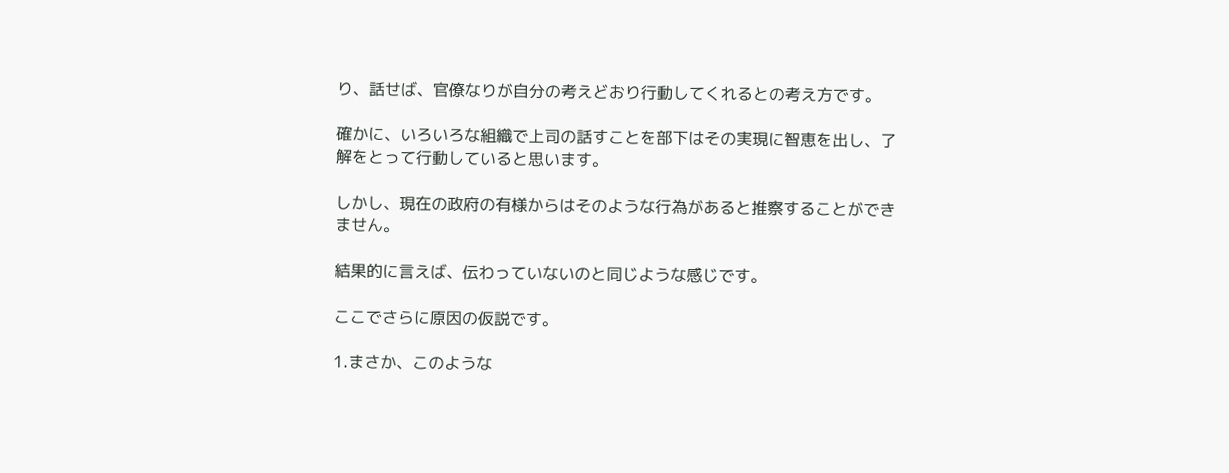り、話せば、官僚なりが自分の考えどおり行動してくれるとの考え方です。

確かに、いろいろな組織で上司の話すことを部下はその実現に智恵を出し、了解をとって行動していると思います。

しかし、現在の政府の有様からはそのような行為があると推察することができません。

結果的に言えば、伝わっていないのと同じような感じです。

ここでさらに原因の仮説です。

1.まさか、このような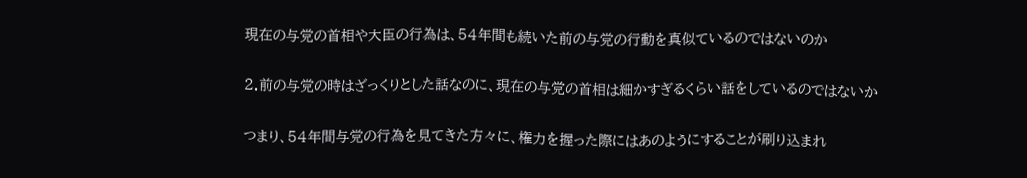現在の与党の首相や大臣の行為は、54年間も続いた前の与党の行動を真似ているのではないのか

2.前の与党の時はざっくりとした話なのに、現在の与党の首相は細かすぎるくらい話をしているのではないか

つまり、54年間与党の行為を見てきた方々に、権力を握った際にはあのようにすることが刷り込まれ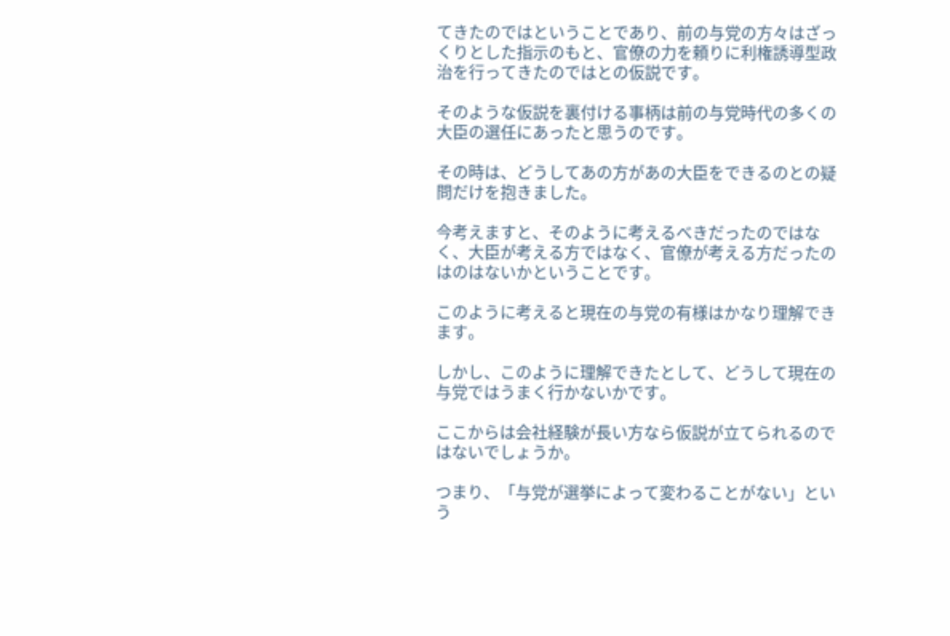てきたのではということであり、前の与党の方々はざっくりとした指示のもと、官僚の力を頼りに利権誘導型政治を行ってきたのではとの仮説です。

そのような仮説を裏付ける事柄は前の与党時代の多くの大臣の選任にあったと思うのです。

その時は、どうしてあの方があの大臣をできるのとの疑問だけを抱きました。

今考えますと、そのように考えるべきだったのではなく、大臣が考える方ではなく、官僚が考える方だったのはのはないかということです。

このように考えると現在の与党の有様はかなり理解できます。

しかし、このように理解できたとして、どうして現在の与党ではうまく行かないかです。

ここからは会社経験が長い方なら仮説が立てられるのではないでしょうか。

つまり、「与党が選挙によって変わることがない」という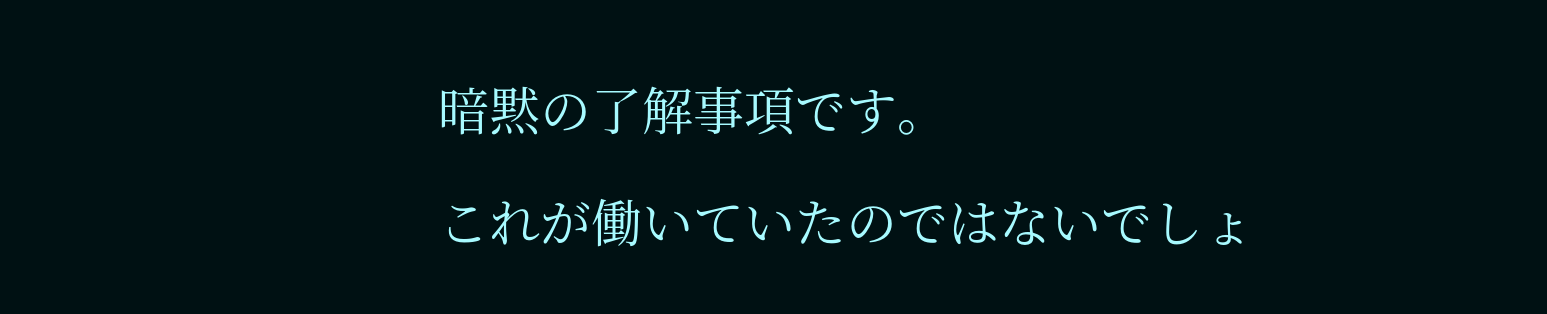暗黙の了解事項です。

これが働いていたのではないでしょ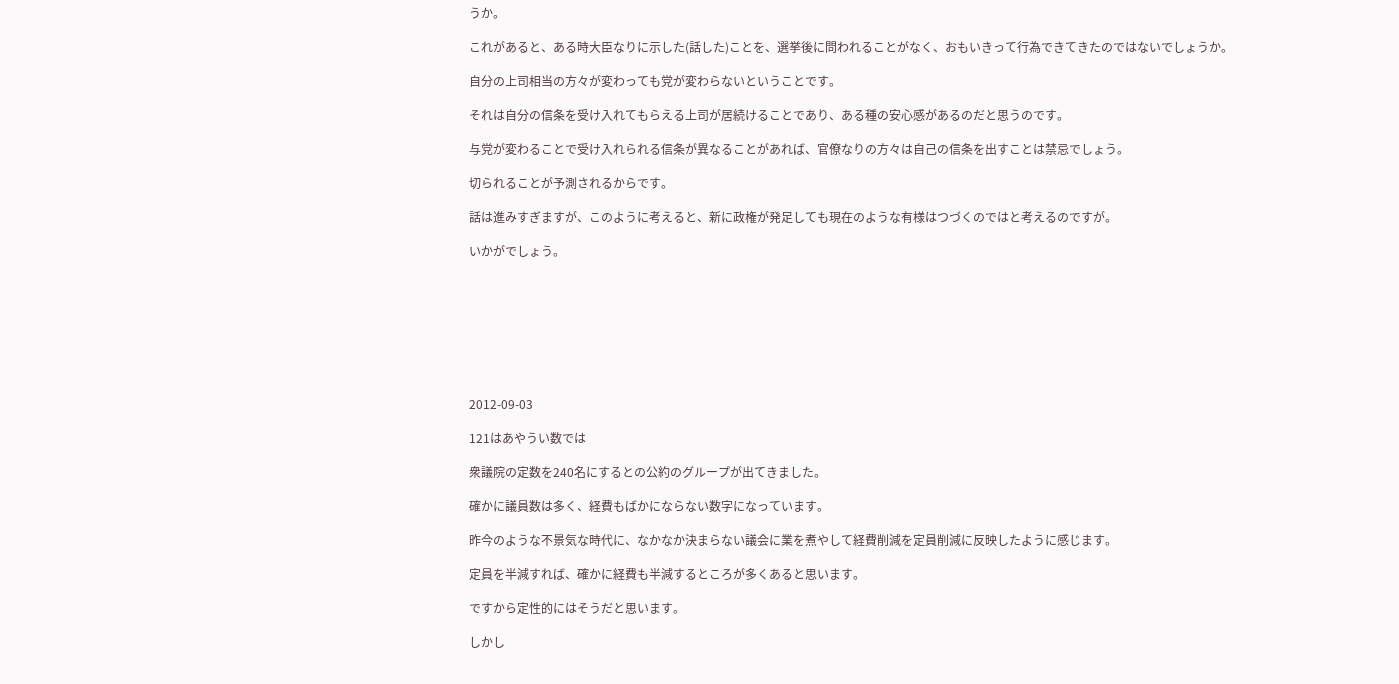うか。

これがあると、ある時大臣なりに示した(話した)ことを、選挙後に問われることがなく、おもいきって行為できてきたのではないでしょうか。

自分の上司相当の方々が変わっても党が変わらないということです。

それは自分の信条を受け入れてもらえる上司が居続けることであり、ある種の安心感があるのだと思うのです。

与党が変わることで受け入れられる信条が異なることがあれば、官僚なりの方々は自己の信条を出すことは禁忌でしょう。

切られることが予測されるからです。

話は進みすぎますが、このように考えると、新に政権が発足しても現在のような有様はつづくのではと考えるのですが。

いかがでしょう。








2012-09-03

121はあやうい数では

衆議院の定数を240名にするとの公約のグループが出てきました。

確かに議員数は多く、経費もばかにならない数字になっています。

昨今のような不景気な時代に、なかなか決まらない議会に業を煮やして経費削減を定員削減に反映したように感じます。

定員を半減すれば、確かに経費も半減するところが多くあると思います。

ですから定性的にはそうだと思います。

しかし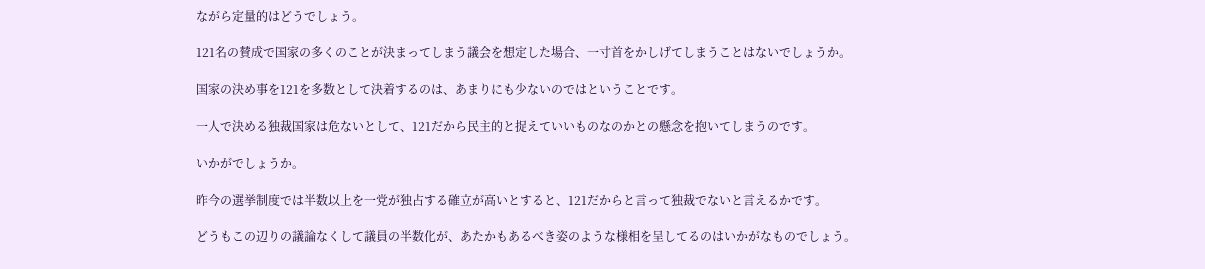ながら定量的はどうでしょう。

121名の賛成で国家の多くのことが決まってしまう議会を想定した場合、一寸首をかしげてしまうことはないでしょうか。

国家の決め事を121を多数として決着するのは、あまりにも少ないのではということです。

一人で決める独裁国家は危ないとして、121だから民主的と捉えていいものなのかとの懸念を抱いてしまうのです。

いかがでしょうか。

昨今の選挙制度では半数以上を一党が独占する確立が高いとすると、121だからと言って独裁でないと言えるかです。

どうもこの辺りの議論なくして議員の半数化が、あたかもあるべき姿のような様相を呈してるのはいかがなものでしょう。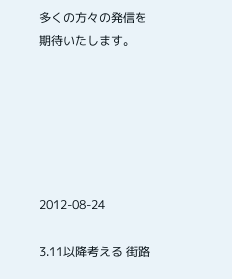多くの方々の発信を期待いたします。






2012-08-24

3.11以降考える 街路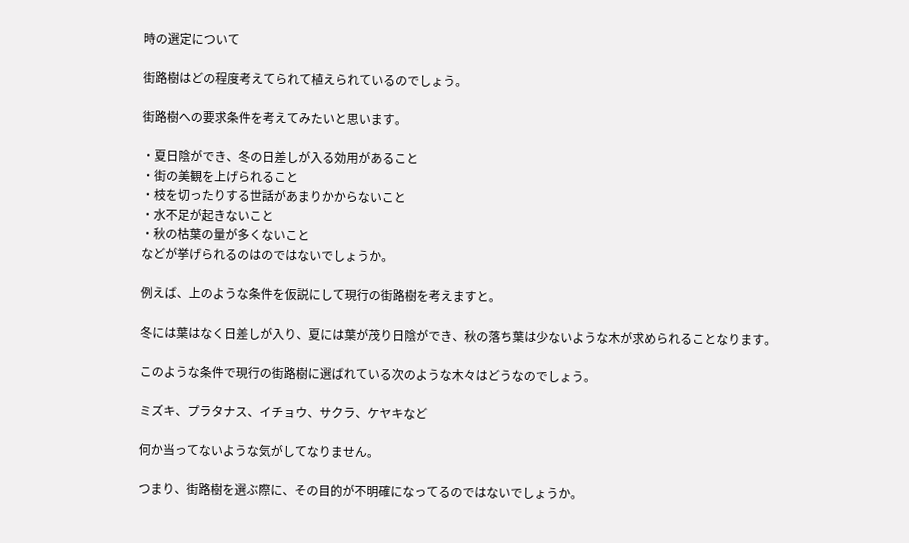時の選定について

街路樹はどの程度考えてられて植えられているのでしょう。

街路樹への要求条件を考えてみたいと思います。

・夏日陰ができ、冬の日差しが入る効用があること
・街の美観を上げられること
・枝を切ったりする世話があまりかからないこと
・水不足が起きないこと
・秋の枯葉の量が多くないこと
などが挙げられるのはのではないでしょうか。

例えば、上のような条件を仮説にして現行の街路樹を考えますと。

冬には葉はなく日差しが入り、夏には葉が茂り日陰ができ、秋の落ち葉は少ないような木が求められることなります。

このような条件で現行の街路樹に選ばれている次のような木々はどうなのでしょう。

ミズキ、プラタナス、イチョウ、サクラ、ケヤキなど

何か当ってないような気がしてなりません。

つまり、街路樹を選ぶ際に、その目的が不明確になってるのではないでしょうか。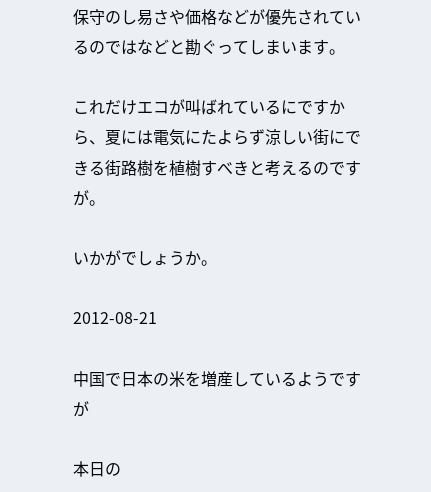保守のし易さや価格などが優先されているのではなどと勘ぐってしまいます。

これだけエコが叫ばれているにですから、夏には電気にたよらず涼しい街にできる街路樹を植樹すべきと考えるのですが。

いかがでしょうか。

2012-08-21

中国で日本の米を増産しているようですが

本日の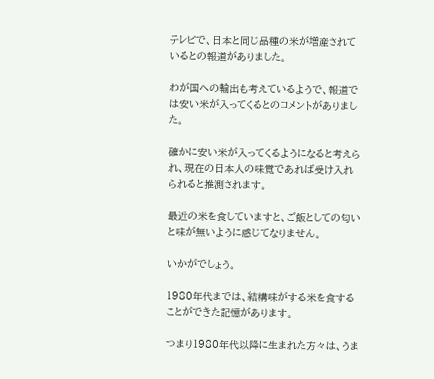テレビで、日本と同じ品種の米が増産されているとの報道がありました。

わが国への輸出も考えているようで、報道では安い米が入ってくるとのコメントがありました。

確かに安い米が入ってくるようになると考えられ、現在の日本人の味覚であれば受け入れられると推測されます。

最近の米を食していますと、ご飯としての匂いと味が無いように感じてなりません。

いかがでしょう。

1980年代までは、結構味がする米を食することができた記憶があります。

つまり1980年代以降に生まれた方々は、うま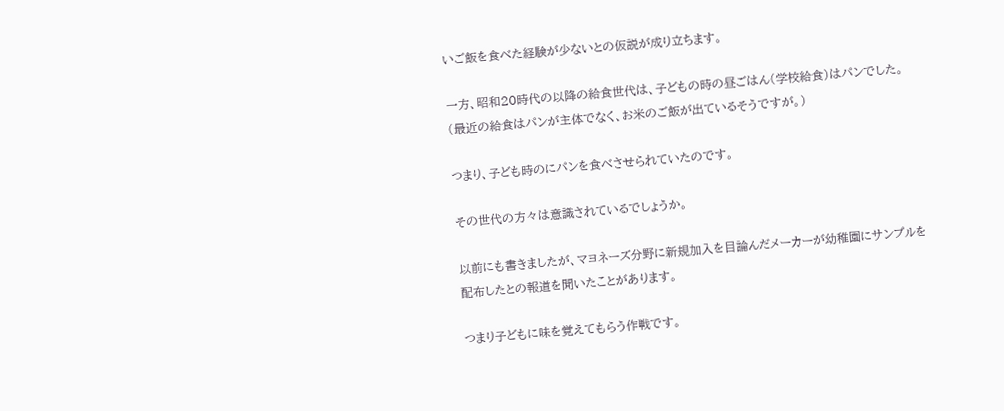いご飯を食べた経験が少ないとの仮説が成り立ちます。

一方、昭和20時代の以降の給食世代は、子どもの時の昼ごはん(学校給食)はパンでした。
(最近の給食はパンが主体でなく、お米のご飯が出ているそうですが。)

つまり、子ども時のにパンを食べさせられていたのです。

その世代の方々は意識されているでしょうか。

以前にも書きましたが、マヨネーズ分野に新規加入を目論んだメーカーが幼稚園にサンプルを配布したとの報道を聞いたことがあります。

つまり子どもに味を覚えてもらう作戦です。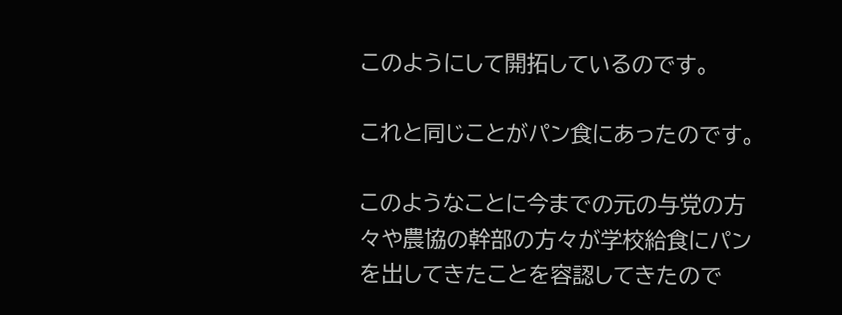このようにして開拓しているのです。

これと同じことがパン食にあったのです。

このようなことに今までの元の与党の方々や農協の幹部の方々が学校給食にパンを出してきたことを容認してきたので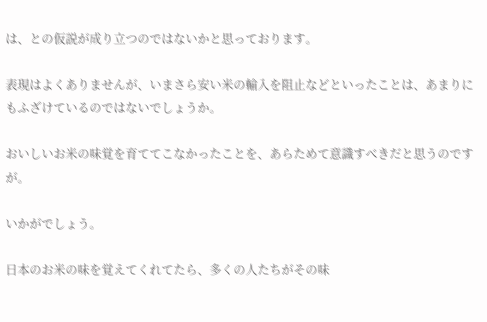は、との仮説が成り立つのではないかと思っております。

表現はよくありませんが、いまさら安い米の輸入を阻止などといったことは、あまりにもふざけているのではないでしょうか。

おいしいお米の味覚を育ててこなかったことを、あらためて意識すべきだと思うのですが。

いかがでしょう。

日本のお米の味を覚えてくれてたら、多くの人たちがその味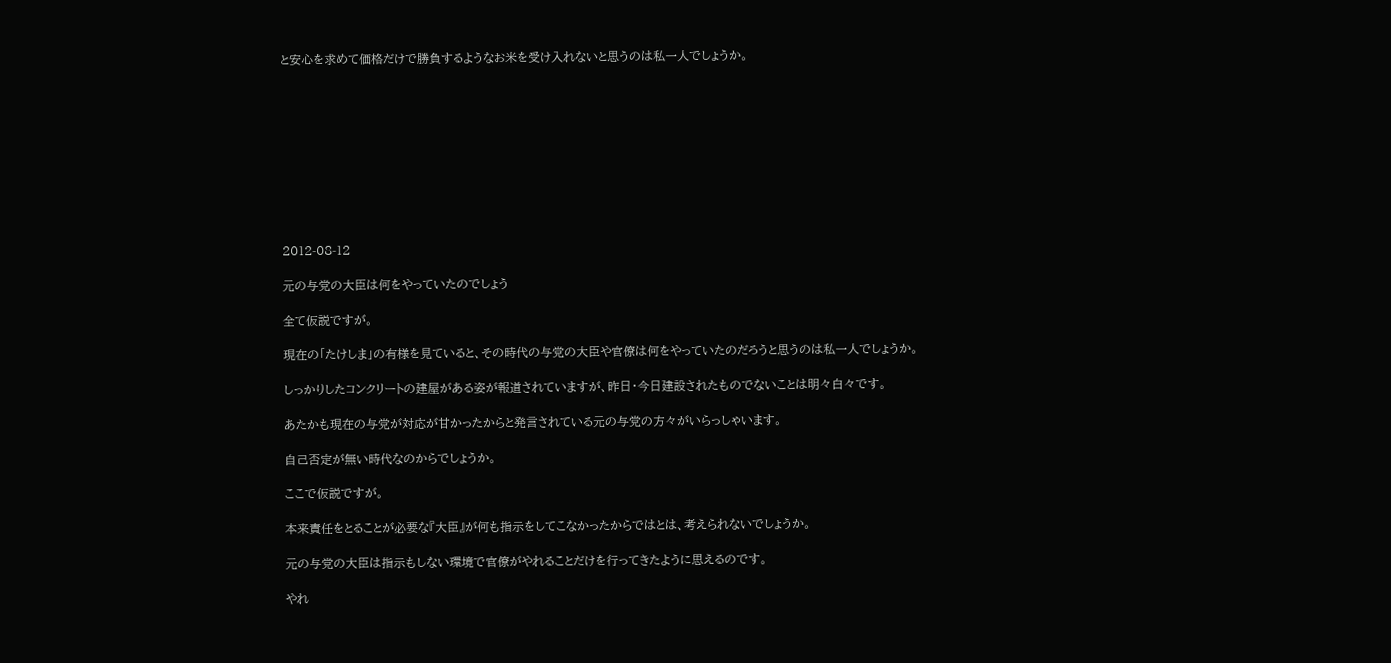と安心を求めて価格だけで勝負するようなお米を受け入れないと思うのは私一人でしょうか。










2012-08-12

元の与党の大臣は何をやっていたのでしょう

全て仮説ですが。

現在の「たけしま」の有様を見ていると、その時代の与党の大臣や官僚は何をやっていたのだろうと思うのは私一人でしょうか。

しっかりしたコンクリートの建屋がある姿が報道されていますが、昨日・今日建設されたものでないことは明々白々です。

あたかも現在の与党が対応が甘かったからと発言されている元の与党の方々がいらっしゃいます。

自己否定が無い時代なのからでしょうか。

ここで仮説ですが。

本来責任をとることが必要な『大臣』が何も指示をしてこなかったからではとは、考えられないでしょうか。

元の与党の大臣は指示もしない環境で官僚がやれることだけを行ってきたように思えるのです。

やれ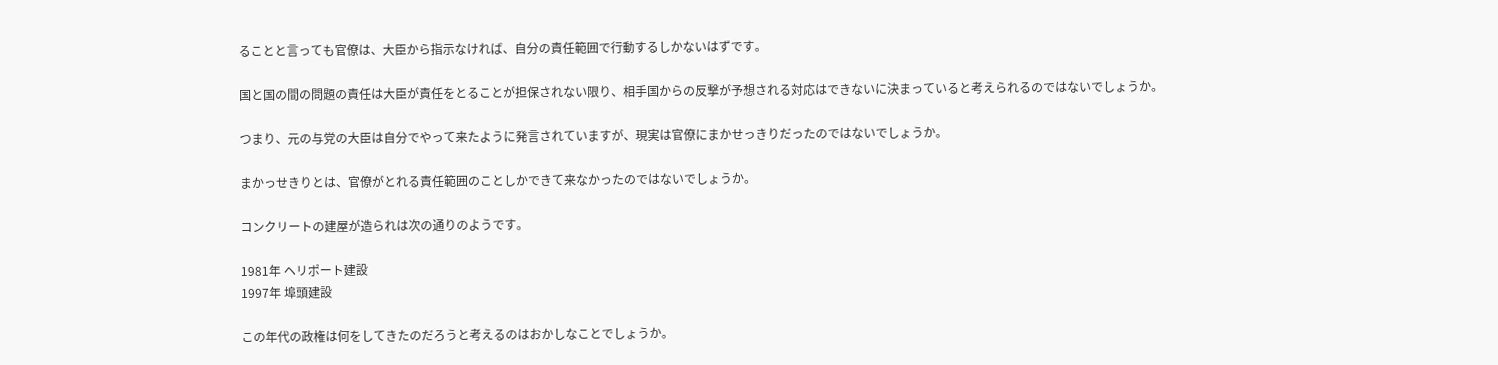ることと言っても官僚は、大臣から指示なければ、自分の責任範囲で行動するしかないはずです。

国と国の間の問題の責任は大臣が責任をとることが担保されない限り、相手国からの反撃が予想される対応はできないに決まっていると考えられるのではないでしょうか。

つまり、元の与党の大臣は自分でやって来たように発言されていますが、現実は官僚にまかせっきりだったのではないでしょうか。

まかっせきりとは、官僚がとれる責任範囲のことしかできて来なかったのではないでしょうか。

コンクリートの建屋が造られは次の通りのようです。

1981年 ヘリポート建設
1997年 埠頭建設

この年代の政権は何をしてきたのだろうと考えるのはおかしなことでしょうか。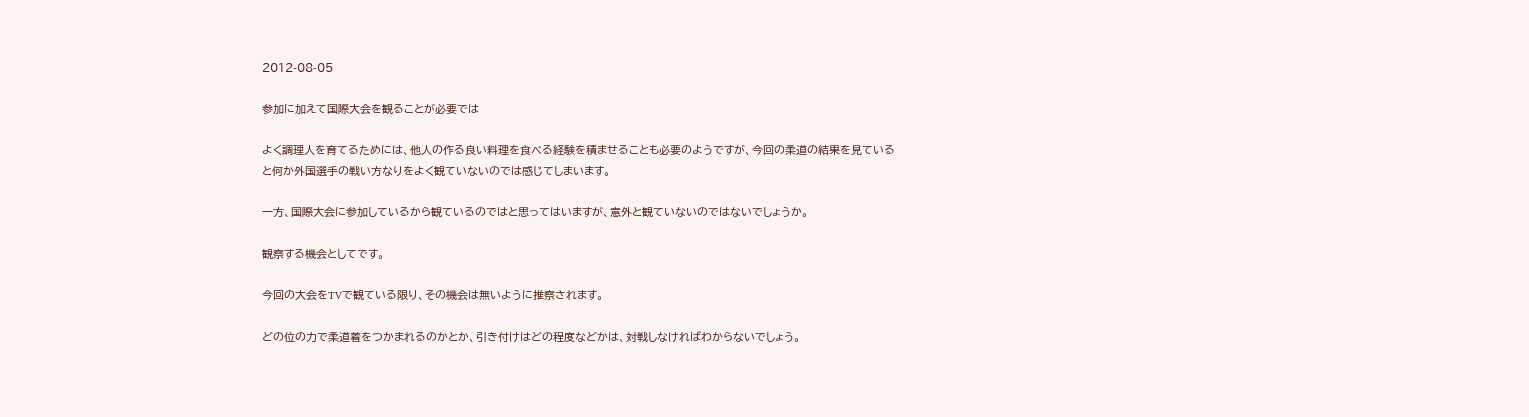2012-08-05

参加に加えて国際大会を観ることが必要では

よく調理人を育てるためには、他人の作る良い料理を食べる経験を積ませることも必要のようですが、今回の柔道の結果を見ていると何か外国選手の戦い方なりをよく観ていないのでは感じてしまいます。

一方、国際大会に参加しているから観ているのではと思ってはいますが、意外と観ていないのではないでしょうか。

観察する機会としてです。

今回の大会をTVで観ている限り、その機会は無いように推察されます。

どの位の力で柔道着をつかまれるのかとか、引き付けはどの程度などかは、対戦しなければわからないでしょう。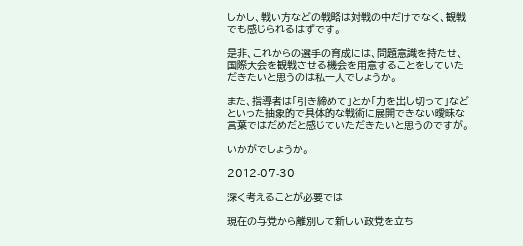しかし、戦い方などの戦略は対戦の中だけでなく、観戦でも感じられるはずです。

是非、これからの選手の育成には、問題意識を持たせ、国際大会を観戦させる機会を用意することをしていただきたいと思うのは私一人でしょうか。

また、指導者は「引き締めて」とか「力を出し切って」などといった抽象的で具体的な戦術に展開できない曖昧な言葉ではだめだと感じていただきたいと思うのですが。

いかがでしょうか。

2012-07-30

深く考えることが必要では

現在の与党から離別して新しい政党を立ち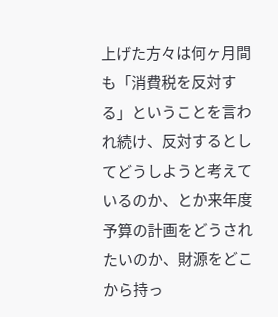上げた方々は何ヶ月間も「消費税を反対する」ということを言われ続け、反対するとしてどうしようと考えているのか、とか来年度予算の計画をどうされたいのか、財源をどこから持っ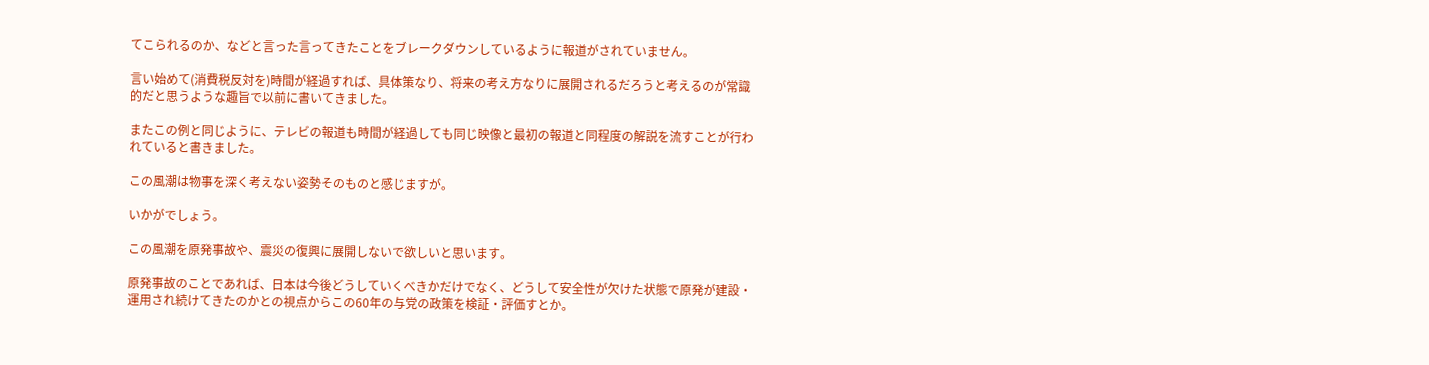てこられるのか、などと言った言ってきたことをブレークダウンしているように報道がされていません。

言い始めて(消費税反対を)時間が経過すれば、具体策なり、将来の考え方なりに展開されるだろうと考えるのが常識的だと思うような趣旨で以前に書いてきました。

またこの例と同じように、テレビの報道も時間が経過しても同じ映像と最初の報道と同程度の解説を流すことが行われていると書きました。

この風潮は物事を深く考えない姿勢そのものと感じますが。

いかがでしょう。

この風潮を原発事故や、震災の復興に展開しないで欲しいと思います。

原発事故のことであれば、日本は今後どうしていくべきかだけでなく、どうして安全性が欠けた状態で原発が建設・運用され続けてきたのかとの視点からこの60年の与党の政策を検証・評価すとか。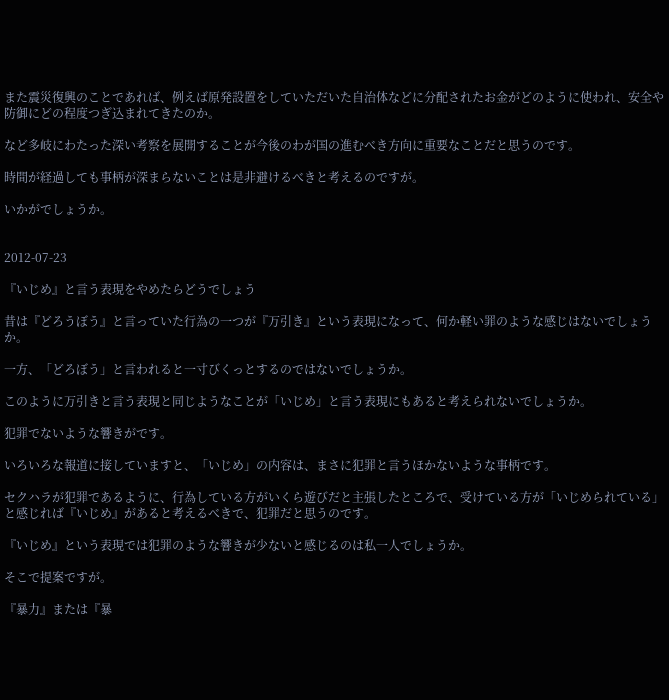また震災復興のことであれば、例えば原発設置をしていただいた自治体などに分配されたお金がどのように使われ、安全や防御にどの程度つぎ込まれてきたのか。

など多岐にわたった深い考察を展開することが今後のわが国の進むべき方向に重要なことだと思うのです。

時間が経過しても事柄が深まらないことは是非避けるべきと考えるのですが。

いかがでしょうか。


2012-07-23

『いじめ』と言う表現をやめたらどうでしょう

昔は『どろうぼう』と言っていた行為の一つが『万引き』という表現になって、何か軽い罪のような感じはないでしょうか。

一方、「どろぼう」と言われると一寸びくっとするのではないでしょうか。

このように万引きと言う表現と同じようなことが「いじめ」と言う表現にもあると考えられないでしょうか。

犯罪でないような響きがです。

いろいろな報道に接していますと、「いじめ」の内容は、まさに犯罪と言うほかないような事柄です。

セクハラが犯罪であるように、行為している方がいくら遊びだと主張したところで、受けている方が「いじめられている」と感じれば『いじめ』があると考えるべきで、犯罪だと思うのです。

『いじめ』という表現では犯罪のような響きが少ないと感じるのは私一人でしょうか。

そこで提案ですが。

『暴力』または『暴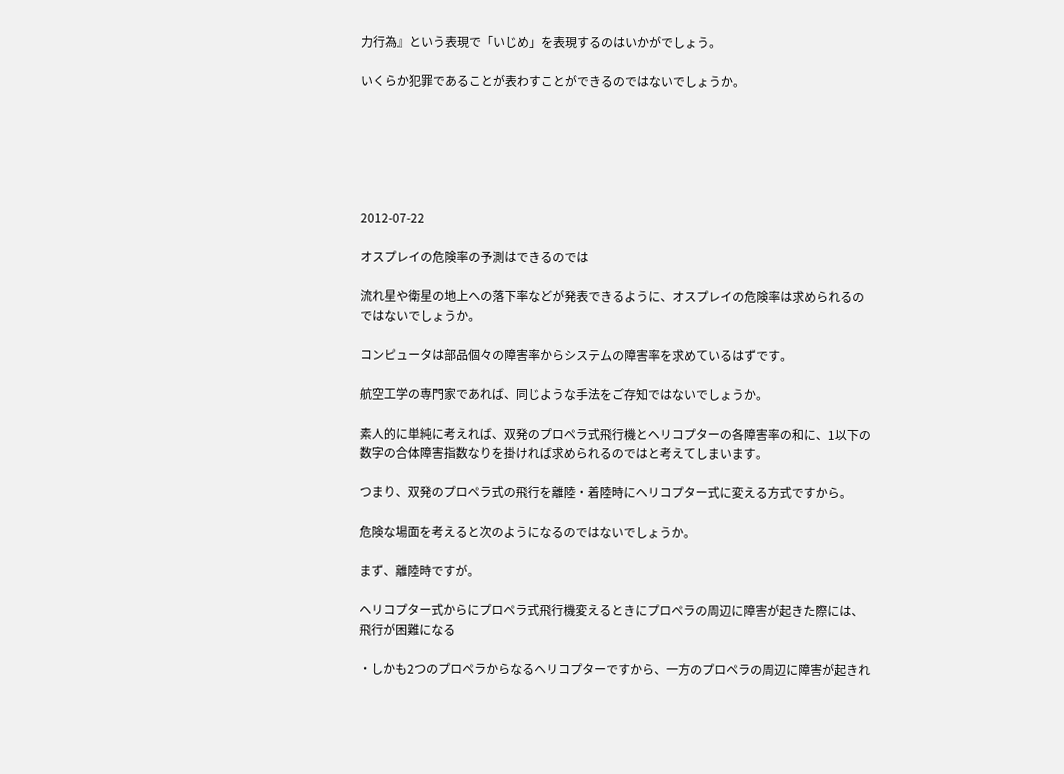力行為』という表現で「いじめ」を表現するのはいかがでしょう。

いくらか犯罪であることが表わすことができるのではないでしょうか。






2012-07-22

オスプレイの危険率の予測はできるのでは

流れ星や衛星の地上への落下率などが発表できるように、オスプレイの危険率は求められるのではないでしょうか。

コンピュータは部品個々の障害率からシステムの障害率を求めているはずです。

航空工学の専門家であれば、同じような手法をご存知ではないでしょうか。

素人的に単純に考えれば、双発のプロペラ式飛行機とヘリコプターの各障害率の和に、1以下の数字の合体障害指数なりを掛ければ求められるのではと考えてしまいます。

つまり、双発のプロペラ式の飛行を離陸・着陸時にヘリコプター式に変える方式ですから。

危険な場面を考えると次のようになるのではないでしょうか。

まず、離陸時ですが。

ヘリコプター式からにプロペラ式飛行機変えるときにプロペラの周辺に障害が起きた際には、飛行が困難になる

・しかも2つのプロペラからなるヘリコプターですから、一方のプロペラの周辺に障害が起きれ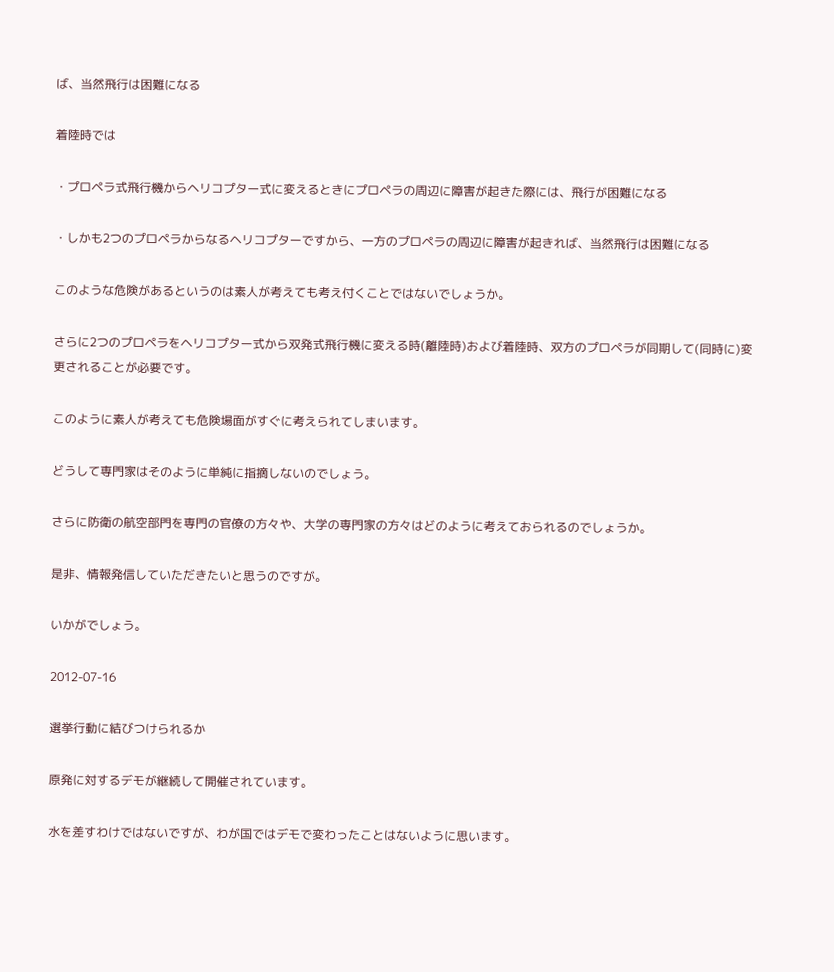ば、当然飛行は困難になる

着陸時では

・プロペラ式飛行機からヘリコプター式に変えるときにプロペラの周辺に障害が起きた際には、飛行が困難になる

・しかも2つのプロペラからなるヘリコプターですから、一方のプロペラの周辺に障害が起きれば、当然飛行は困難になる

このような危険があるというのは素人が考えても考え付くことではないでしょうか。

さらに2つのプロペラをヘリコプター式から双発式飛行機に変える時(離陸時)および着陸時、双方のプロペラが同期して(同時に)変更されることが必要です。

このように素人が考えても危険場面がすぐに考えられてしまいます。

どうして専門家はそのように単純に指摘しないのでしょう。

さらに防衛の航空部門を専門の官僚の方々や、大学の専門家の方々はどのように考えておられるのでしょうか。

是非、情報発信していただきたいと思うのですが。

いかがでしょう。

2012-07-16

選挙行動に結びつけられるか

原発に対するデモが継続して開催されています。

水を差すわけではないですが、わが国ではデモで変わったことはないように思います。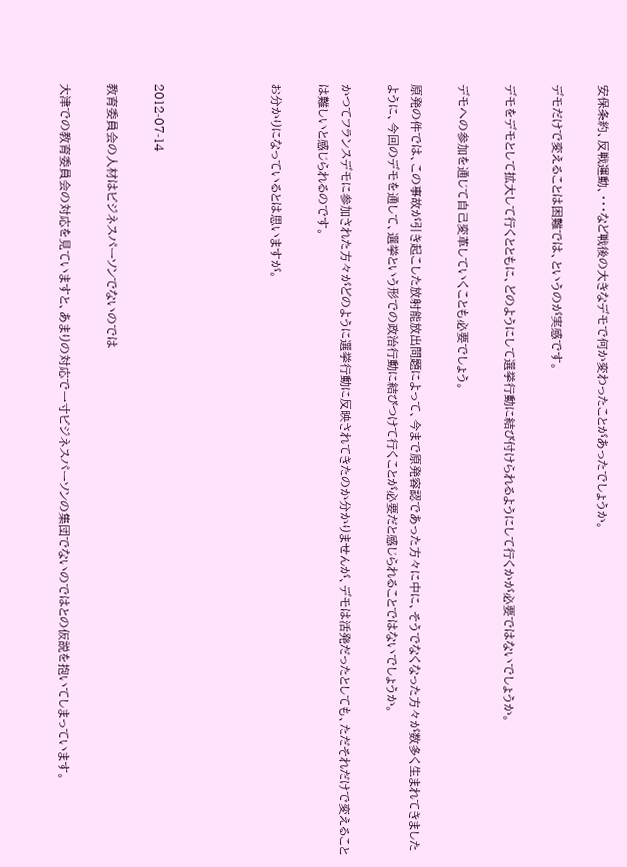安保条約、反戦運動、・・・など戦後の大きなデモで何か変わったことがあったでしょうか。

デモだけで変えることは困難では、というのが実感です。

デモをデモとして拡大して行くとともに、どのようにして選挙行動に結び付けられるようにして行くかが必要ではないでしょうか。

デモへの参加を通じて自己変革していくことも必要でしょう。

原発の件では、この事故が引き起こした放射能放出問題によって、今まで原発容認であった方々に中に、そうでなくなった方々が数多く生まれてきましたように、今回のデモを通して、選挙という形での政治行動に結びつけて行くことが必要だと感じられることではないでしょうか。

かつてフランスデモに参加された方々がどのように選挙行動に反映されてきたのか分かりませんが、デモは活発だったとしても、ただそれだけで変えることは難しいと感じられるのです。

お分かりになっているとは思いますが。




2012-07-14

教育委員会の人材はビジネスパーソンでないのでは

大津での教育委員会の対応を見ていますと、あまりの対応で一寸ビジネスパーソンの集団でないのではとの仮説を抱いてしまっています。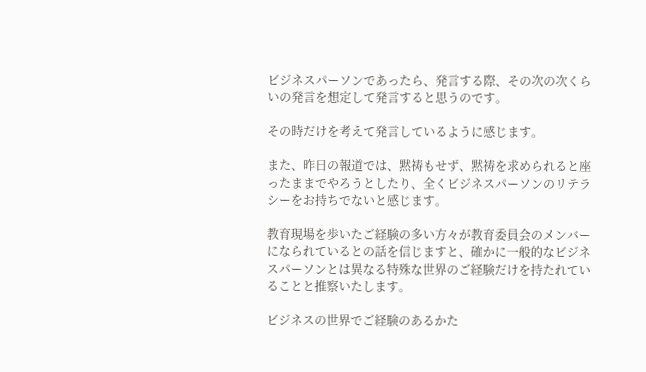ビジネスパーソンであったら、発言する際、その次の次くらいの発言を想定して発言すると思うのです。

その時だけを考えて発言しているように感じます。

また、昨日の報道では、黙祷もせず、黙祷を求められると座ったままでやろうとしたり、全くビジネスパーソンのリテラシーをお持ちでないと感じます。

教育現場を歩いたご経験の多い方々が教育委員会のメンバーになられているとの話を信じますと、確かに一般的なビジネスパーソンとは異なる特殊な世界のご経験だけを持たれていることと推察いたします。

ビジネスの世界でご経験のあるかた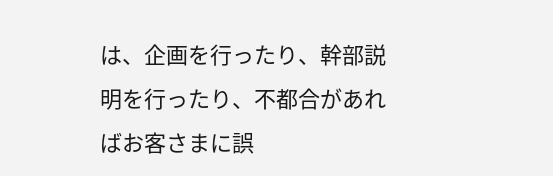は、企画を行ったり、幹部説明を行ったり、不都合があればお客さまに誤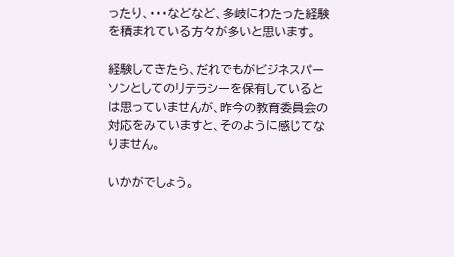ったり、・・・などなど、多岐にわたった経験を積まれている方々が多いと思います。

経験してきたら、だれでもがビジネスパーソンとしてのリテラシーを保有しているとは思っていませんが、昨今の教育委員会の対応をみていますと、そのように感じてなりません。

いかがでしょう。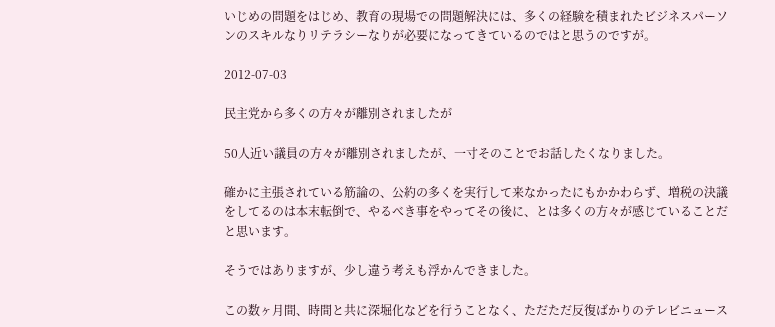いじめの問題をはじめ、教育の現場での問題解決には、多くの経験を積まれたビジネスパーソンのスキルなりリテラシーなりが必要になってきているのではと思うのですが。

2012-07-03

民主党から多くの方々が離別されましたが

50人近い議員の方々が離別されましたが、一寸そのことでお話したくなりました。

確かに主張されている筋論の、公約の多くを実行して来なかったにもかかわらず、増税の決議をしてるのは本末転倒で、やるべき事をやってその後に、とは多くの方々が感じていることだと思います。

そうではありますが、少し違う考えも浮かんできました。

この数ヶ月間、時間と共に深堀化などを行うことなく、ただただ反復ばかりのテレビニュース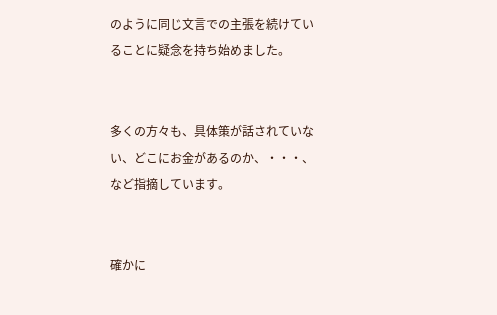のように同じ文言での主張を続けていることに疑念を持ち始めました。


多くの方々も、具体策が話されていない、どこにお金があるのか、・・・、など指摘しています。


確かに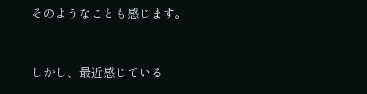そのようなことも感じます。


しかし、最近感じている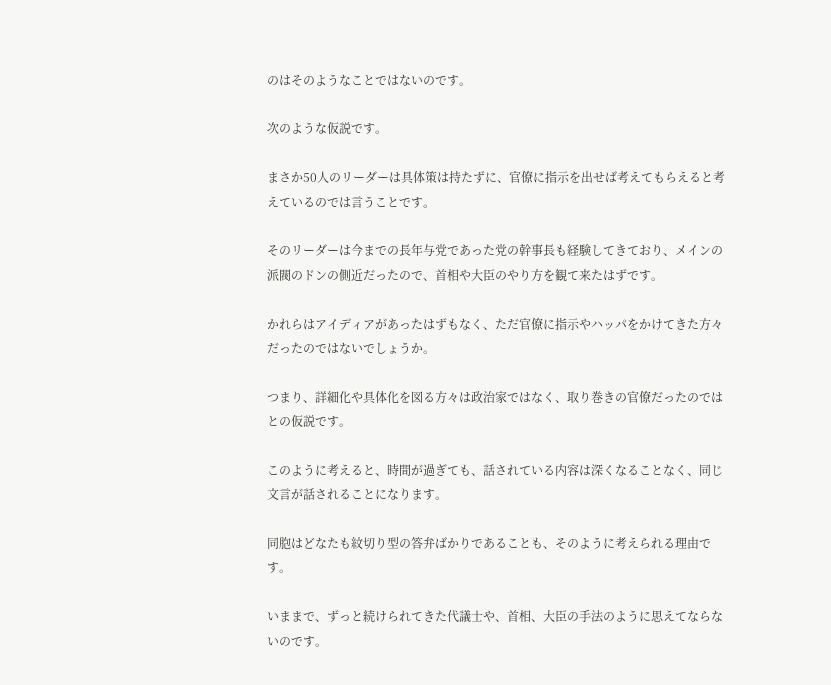のはそのようなことではないのです。

次のような仮説です。

まさか50人のリーダーは具体策は持たずに、官僚に指示を出せば考えてもらえると考えているのでは言うことです。

そのリーダーは今までの長年与党であった党の幹事長も経験してきており、メインの派閥のドンの側近だったので、首相や大臣のやり方を観て来たはずです。

かれらはアイディアがあったはずもなく、ただ官僚に指示やハッパをかけてきた方々だったのではないでしょうか。

つまり、詳細化や具体化を図る方々は政治家ではなく、取り巻きの官僚だったのではとの仮説です。

このように考えると、時間が過ぎても、話されている内容は深くなることなく、同じ文言が話されることになります。

同胞はどなたも紋切り型の答弁ばかりであることも、そのように考えられる理由です。

いままで、ずっと続けられてきた代議士や、首相、大臣の手法のように思えてならないのです。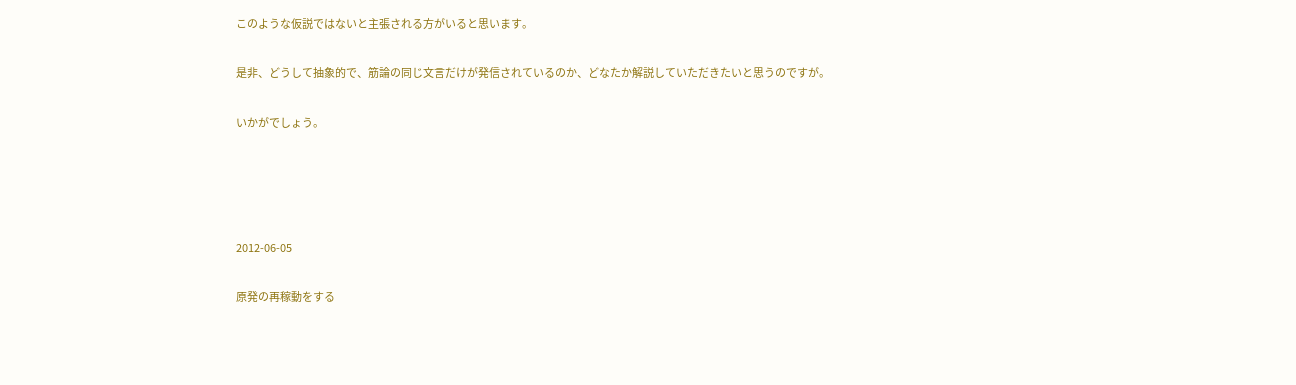このような仮説ではないと主張される方がいると思います。

是非、どうして抽象的で、筋論の同じ文言だけが発信されているのか、どなたか解説していただきたいと思うのですが。

いかがでしょう。




2012-06-05

原発の再稼動をする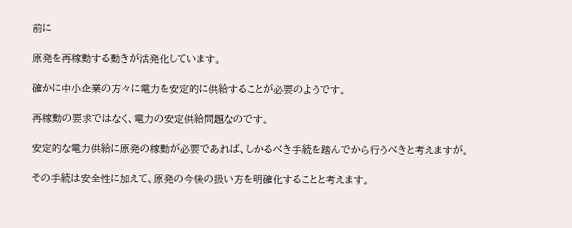前に

原発を再稼動する動きが活発化しています。

確かに中小企業の方々に電力を安定的に供給することが必要のようです。

再稼動の要求ではなく、電力の安定供給問題なのです。

安定的な電力供給に原発の稼動が必要であれば、しかるべき手続を踏んでから行うべきと考えますが。

その手続は安全性に加えて、原発の今後の扱い方を明確化することと考えます。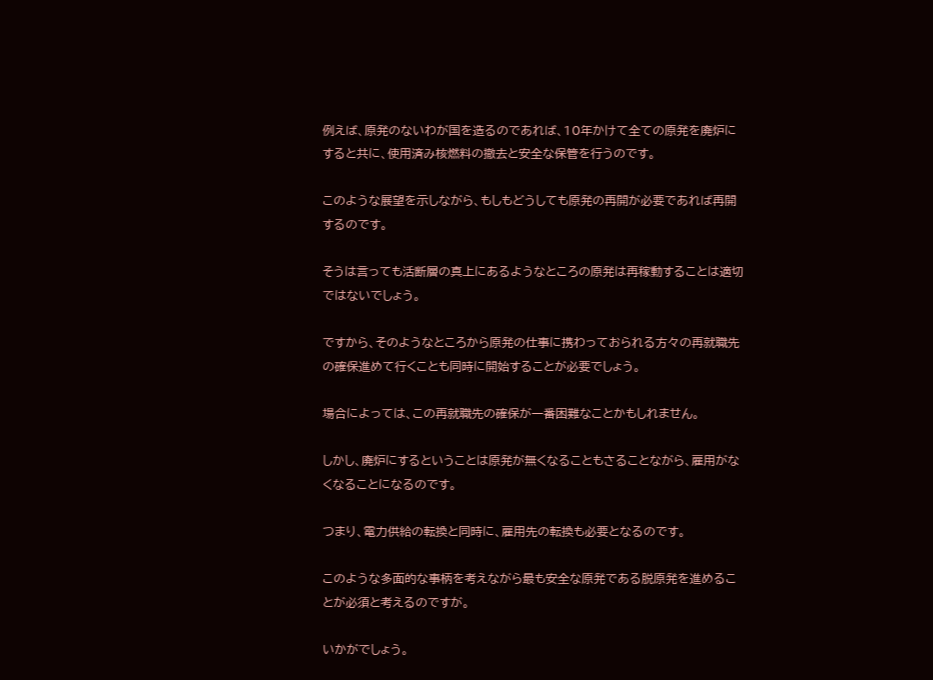例えば、原発のないわが国を造るのであれば、10年かけて全ての原発を廃炉にすると共に、使用済み核燃料の撤去と安全な保管を行うのです。

このような展望を示しながら、もしもどうしても原発の再開が必要であれば再開するのです。

そうは言っても活断層の真上にあるようなところの原発は再稼動することは適切ではないでしょう。

ですから、そのようなところから原発の仕事に携わっておられる方々の再就職先の確保進めて行くことも同時に開始することが必要でしょう。

場合によっては、この再就職先の確保が一番困難なことかもしれません。

しかし、廃炉にするということは原発が無くなることもさることながら、雇用がなくなることになるのです。

つまり、電力供給の転換と同時に、雇用先の転換も必要となるのです。

このような多面的な事柄を考えながら最も安全な原発である脱原発を進めることが必須と考えるのですが。

いかがでしょう。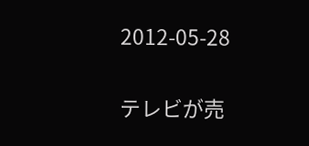2012-05-28

テレビが売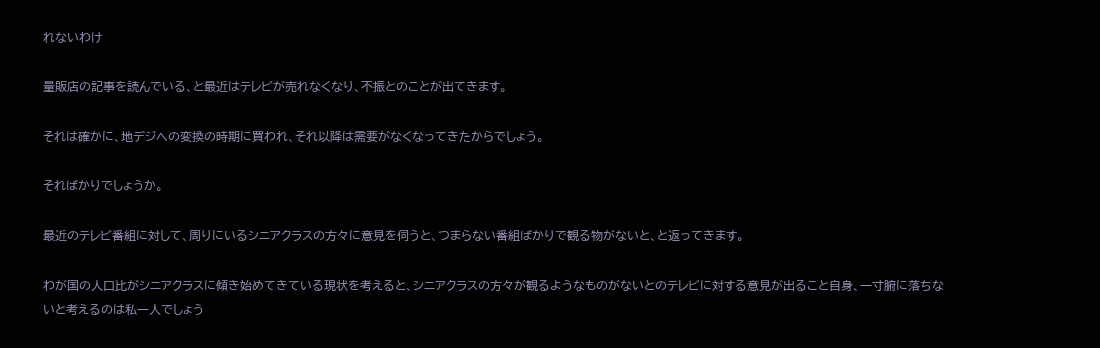れないわけ

量販店の記事を読んでいる、と最近はテレビが売れなくなり、不振とのことが出てきます。

それは確かに、地デジへの変換の時期に買われ、それ以降は需要がなくなってきたからでしょう。

そればかりでしょうか。

最近のテレビ番組に対して、周りにいるシニアクラスの方々に意見を伺うと、つまらない番組ばかりで観る物がないと、と返ってきます。

わが国の人口比がシニアクラスに傾き始めてきている現状を考えると、シニアクラスの方々が観るようなものがないとのテレビに対する意見が出ること自身、一寸腑に落ちないと考えるのは私一人でしょう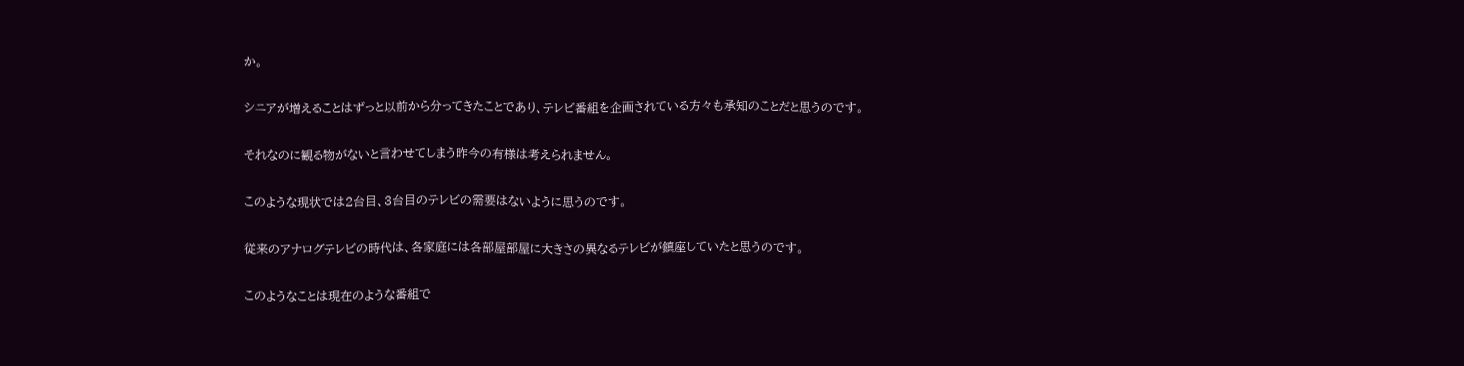か。

シニアが増えることはずっと以前から分ってきたことであり、テレビ番組を企画されている方々も承知のことだと思うのです。

それなのに観る物がないと言わせてしまう昨今の有様は考えられません。

このような現状では2台目、3台目のテレビの需要はないように思うのです。

従来のアナログテレビの時代は、各家庭には各部屋部屋に大きさの異なるテレビが鎮座していたと思うのです。

このようなことは現在のような番組で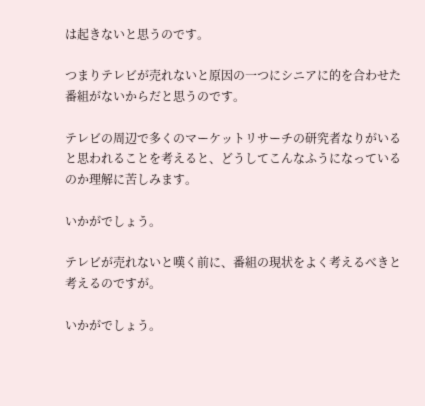は起きないと思うのです。

つまりテレビが売れないと原因の一つにシニアに的を合わせた番組がないからだと思うのです。

テレビの周辺で多くのマーケットリサーチの研究者なりがいると思われることを考えると、どうしてこんなふうになっているのか理解に苦しみます。

いかがでしょう。

テレビが売れないと嘆く前に、番組の現状をよく考えるべきと考えるのですが。

いかがでしょう。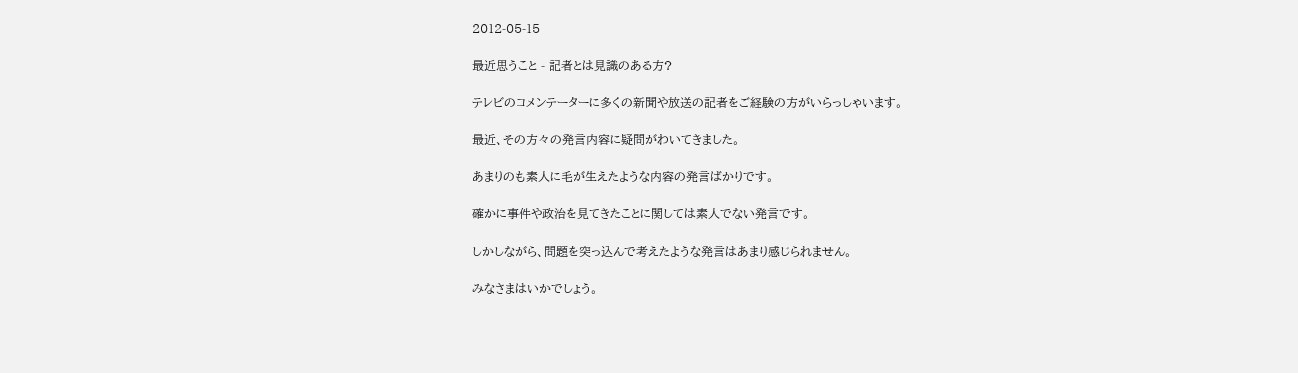2012-05-15

最近思うこと - 記者とは見識のある方?

テレビのコメンテーターに多くの新聞や放送の記者をご経験の方がいらっしゃいます。

最近、その方々の発言内容に疑問がわいてきました。

あまりのも素人に毛が生えたような内容の発言ばかりです。

確かに事件や政治を見てきたことに関しては素人でない発言です。

しかしながら、問題を突っ込んで考えたような発言はあまり感じられません。

みなさまはいかでしょう。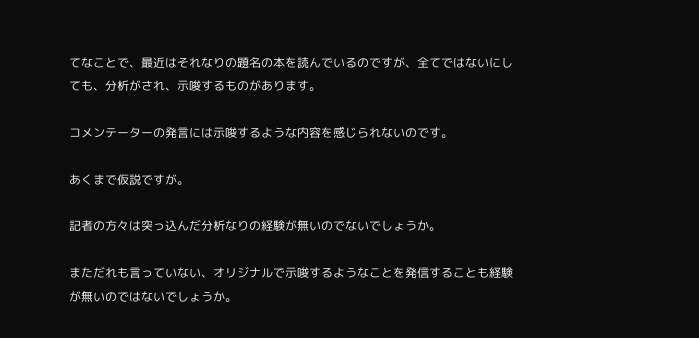てなことで、最近はそれなりの題名の本を読んでいるのですが、全てではないにしても、分析がされ、示唆するものがあります。

コメンテーターの発言には示唆するような内容を感じられないのです。

あくまで仮説ですが。

記者の方々は突っ込んだ分析なりの経験が無いのでないでしょうか。

まただれも言っていない、オリジナルで示唆するようなことを発信することも経験が無いのではないでしょうか。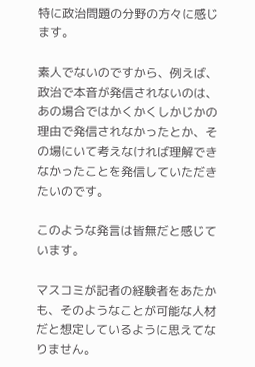特に政治問題の分野の方々に感じます。

素人でないのですから、例えば、政治で本音が発信されないのは、あの場合ではかくかくしかじかの理由で発信されなかったとか、その場にいて考えなければ理解できなかったことを発信していただきたいのです。

このような発言は皆無だと感じています。

マスコミが記者の経験者をあたかも、そのようなことが可能な人材だと想定しているように思えてなりません。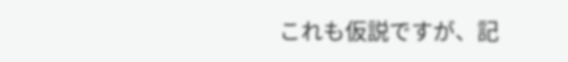これも仮説ですが、記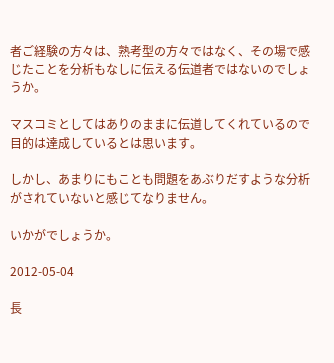者ご経験の方々は、熟考型の方々ではなく、その場で感じたことを分析もなしに伝える伝道者ではないのでしょうか。

マスコミとしてはありのままに伝道してくれているので目的は達成しているとは思います。

しかし、あまりにもことも問題をあぶりだすような分析がされていないと感じてなりません。

いかがでしょうか。

2012-05-04

長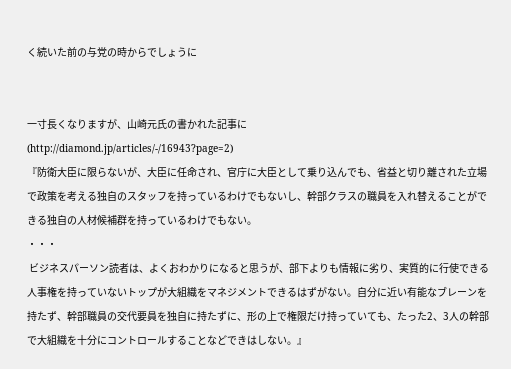く続いた前の与党の時からでしょうに


一寸長くなりますが、山崎元氏の書かれた記事に
(http://diamond.jp/articles/-/16943?page=2)
『防衛大臣に限らないが、大臣に任命され、官庁に大臣として乗り込んでも、省益と切り離された立場で政策を考える独自のスタッフを持っているわけでもないし、幹部クラスの職員を入れ替えることができる独自の人材候補群を持っているわけでもない。
・・・
 ビジネスパーソン読者は、よくおわかりになると思うが、部下よりも情報に劣り、実質的に行使できる人事権を持っていないトップが大組織をマネジメントできるはずがない。自分に近い有能なブレーンを持たず、幹部職員の交代要員を独自に持たずに、形の上で権限だけ持っていても、たった2、3人の幹部で大組織を十分にコントロールすることなどできはしない。』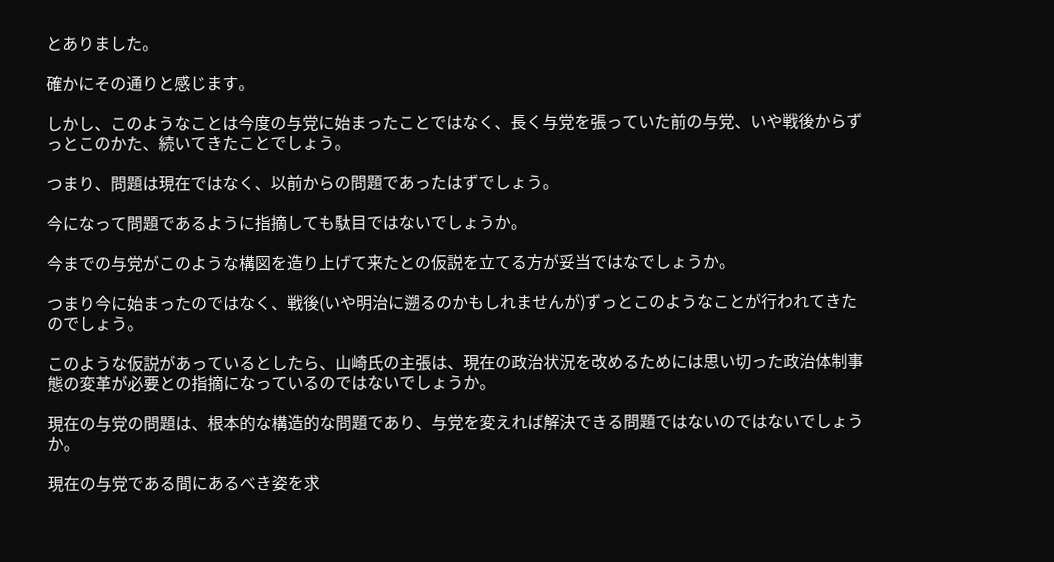とありました。

確かにその通りと感じます。

しかし、このようなことは今度の与党に始まったことではなく、長く与党を張っていた前の与党、いや戦後からずっとこのかた、続いてきたことでしょう。

つまり、問題は現在ではなく、以前からの問題であったはずでしょう。

今になって問題であるように指摘しても駄目ではないでしょうか。

今までの与党がこのような構図を造り上げて来たとの仮説を立てる方が妥当ではなでしょうか。

つまり今に始まったのではなく、戦後(いや明治に遡るのかもしれませんが)ずっとこのようなことが行われてきたのでしょう。

このような仮説があっているとしたら、山崎氏の主張は、現在の政治状況を改めるためには思い切った政治体制事態の変革が必要との指摘になっているのではないでしょうか。

現在の与党の問題は、根本的な構造的な問題であり、与党を変えれば解決できる問題ではないのではないでしょうか。

現在の与党である間にあるべき姿を求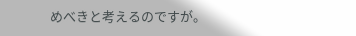めべきと考えるのですが。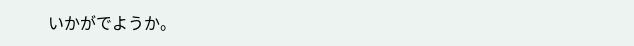いかがでようか。